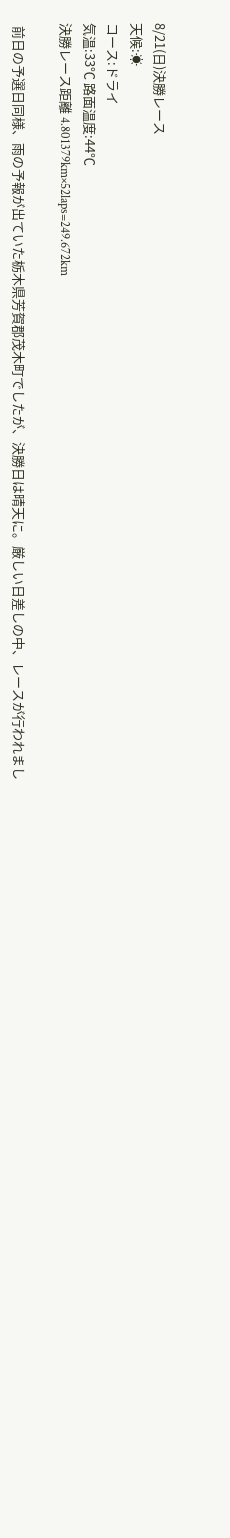8/21(日)決勝レース
天候:☀
コース:ドライ
気温:33℃ 路面温度:44℃
決勝レース距離 4.801379km×52laps=249.672km

 前日の予選日同様、雨の予報が出ていた栃木県芳賀郡茂木町でしたが、決勝日は晴天に。厳しい日差しの中、レースが行われまし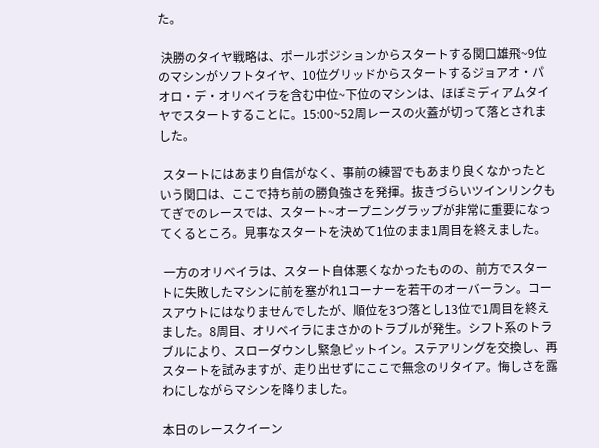た。

 決勝のタイヤ戦略は、ポールポジションからスタートする関口雄飛~9位のマシンがソフトタイヤ、10位グリッドからスタートするジョアオ・パオロ・デ・オリベイラを含む中位~下位のマシンは、ほぼミディアムタイヤでスタートすることに。15:00~52周レースの火蓋が切って落とされました。

 スタートにはあまり自信がなく、事前の練習でもあまり良くなかったという関口は、ここで持ち前の勝負強さを発揮。抜きづらいツインリンクもてぎでのレースでは、スタート~オープニングラップが非常に重要になってくるところ。見事なスタートを決めて1位のまま1周目を終えました。

 一方のオリベイラは、スタート自体悪くなかったものの、前方でスタートに失敗したマシンに前を塞がれ1コーナーを若干のオーバーラン。コースアウトにはなりませんでしたが、順位を3つ落とし13位で1周目を終えました。8周目、オリベイラにまさかのトラブルが発生。シフト系のトラブルにより、スローダウンし緊急ピットイン。ステアリングを交換し、再スタートを試みますが、走り出せずにここで無念のリタイア。悔しさを露わにしながらマシンを降りました。

本日のレースクイーン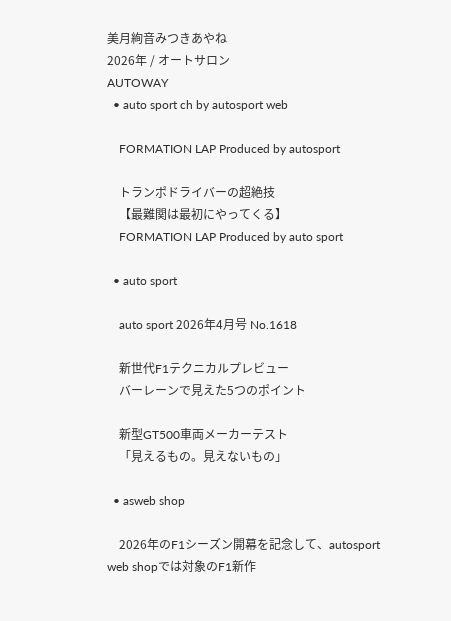美月絢音みつきあやね
2026年 / オートサロン
AUTOWAY
  • auto sport ch by autosport web

    FORMATION LAP Produced by autosport

    トランポドライバーの超絶技
    【最難関は最初にやってくる】
    FORMATION LAP Produced by auto sport

  • auto sport

    auto sport 2026年4月号 No.1618

    新世代F1テクニカルプレビュー
    バーレーンで見えた5つのポイント

    新型GT500車両メーカーテスト
    「見えるもの。見えないもの」

  • asweb shop

    2026年のF1シーズン開幕を記念して、autosport web shopでは対象のF1新作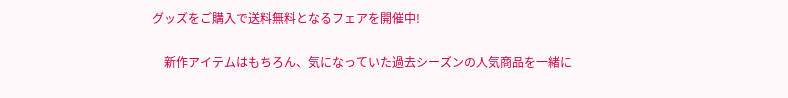グッズをご購入で送料無料となるフェアを開催中!

    新作アイテムはもちろん、気になっていた過去シーズンの人気商品を一緒に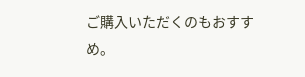ご購入いただくのもおすすめ。